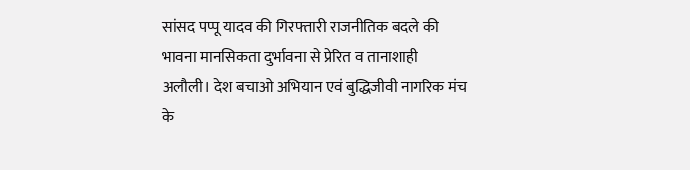सांसद पप्पू यादव की गिरफ्तारी राजनीतिक बदले की भावना मानसिकता दुर्भावना से प्रेरित व तानाशाही
अलौली। देश बचाओ अभियान एवं बुद्धिजीवी नागरिक मंच के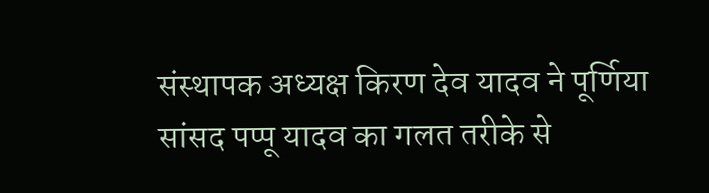संस्थापक अध्यक्ष किरण देव यादव ने पूर्णिया सांसद पप्पू यादव का गलत तरीके से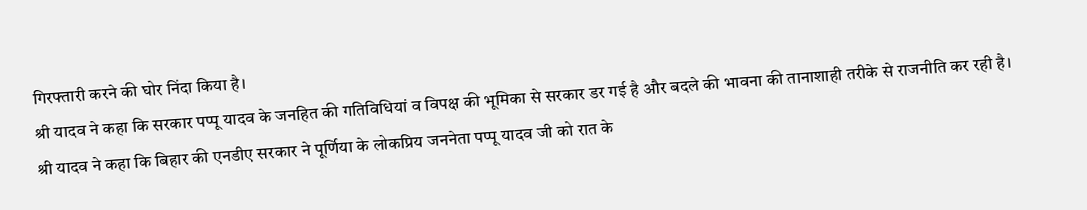गिरफ्तारी करने की घोर निंदा किया है।
श्री यादव ने कहा कि सरकार पप्पू यादव के जनहित की गतिविधियां व विपक्ष की भूमिका से सरकार डर गई है और बदले की भावना की तानाशाही तरीके से राजनीति कर रही है।
श्री यादव ने कहा कि बिहार की एनडीए सरकार ने पूर्णिया के लोकप्रिय जननेता पप्पू यादव जी को रात के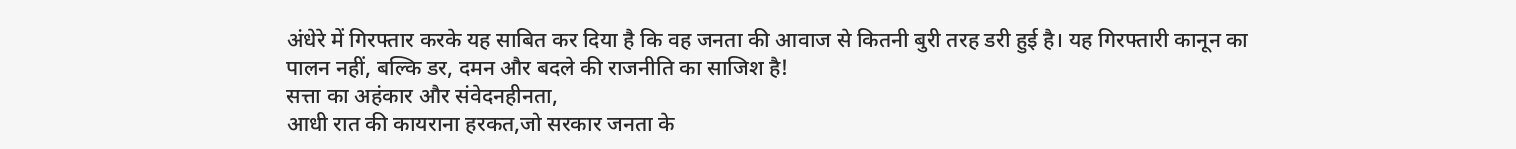अंधेरे में गिरफ्तार करके यह साबित कर दिया है कि वह जनता की आवाज से कितनी बुरी तरह डरी हुई है। यह गिरफ्तारी कानून का पालन नहीं, बल्कि डर, दमन और बदले की राजनीति का साजिश है!
सत्ता का अहंकार और संवेदनहीनता,
आधी रात की कायराना हरकत,जो सरकार जनता के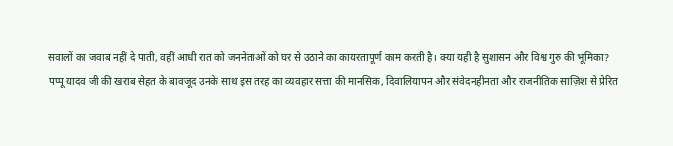सवालों का जवाब नहीं दे पाती, वहीं आधी रात को जननेताओं को घर से उठाने का कायरतापूर्ण काम करती है। क्या यही है सुशासन और विश्व गुरु की भूमिका?
पप्पू यादव जी की खराब सेहत के बावजूद उनके साथ इस तरह का व्यवहार सत्ता की मानसिक, दिवालियापन और संवेदनहीनता और राजनीतिक साज़िश से प्रेरित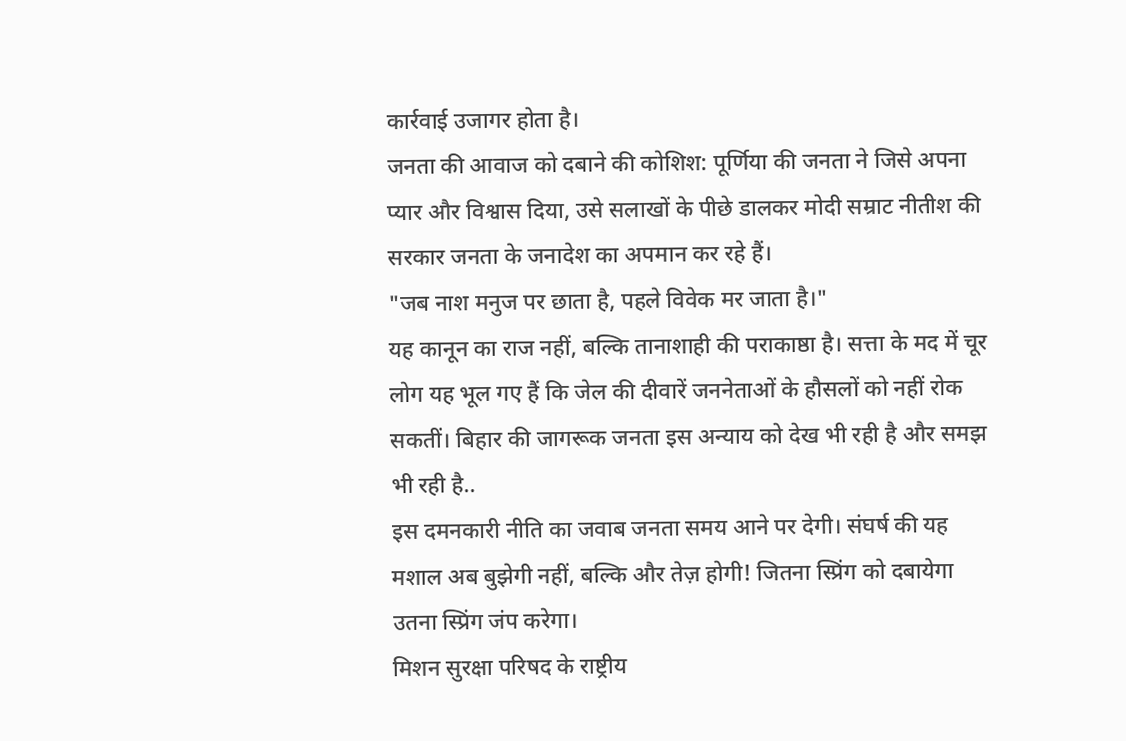कार्रवाई उजागर होता है।
जनता की आवाज को दबाने की कोशिश: पूर्णिया की जनता ने जिसे अपना प्यार और विश्वास दिया, उसे सलाखों के पीछे डालकर मोदी सम्राट नीतीश की सरकार जनता के जनादेश का अपमान कर रहे हैं।
"जब नाश मनुज पर छाता है, पहले विवेक मर जाता है।"
यह कानून का राज नहीं, बल्कि तानाशाही की पराकाष्ठा है। सत्ता के मद में चूर लोग यह भूल गए हैं कि जेल की दीवारें जननेताओं के हौसलों को नहीं रोक सकतीं। बिहार की जागरूक जनता इस अन्याय को देख भी रही है और समझ भी रही है..
इस दमनकारी नीति का जवाब जनता समय आने पर देगी। संघर्ष की यह मशाल अब बुझेगी नहीं, बल्कि और तेज़ होगी! जितना स्प्रिंग को दबायेगा उतना स्प्रिंग जंप करेगा।
मिशन सुरक्षा परिषद के राष्ट्रीय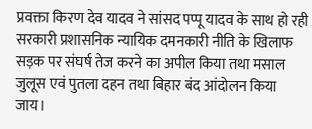प्रवक्ता किरण देव यादव ने सांसद पप्पू यादव के साथ हो रही सरकारी प्रशासनिक न्यायिक दमनकारी नीति के खिलाफ सड़क पर संघर्ष तेज करने का अपील किया तथा मसाल जुलूस एवं पुतला दहन तथा बिहार बंद आंदोलन किया जाय।